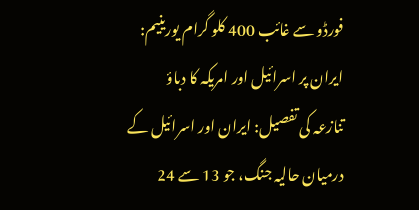فورڈو سے غائب 400 کلو گرام یورینیم: ایران پر اسرائیل اور امریکہ کا دباؤ
تنازعہ کی تفصیل: ایران اور اسرائیل کے درمیان حالیہ جنگ، جو 13 سے 24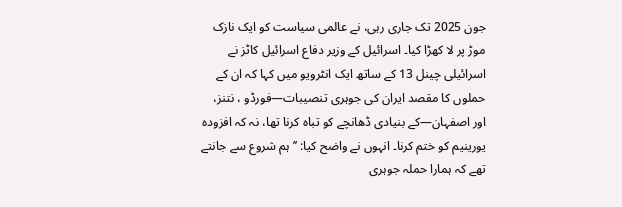جون 2025 تک جاری رہی، نے عالمی سیاست کو ایک نازک موڑ پر لا کھڑا کیا۔ اسرائیل کے وزیر دفاع اسرائیل کاٹز نے اسرائیلی چینل 13 کے ساتھ ایک انٹرویو میں کہا کہ ان کے حملوں کا مقصد ایران کی جوہری تنصیبات—فورڈو ، نتنز، اور اصفہان—کے بنیادی ڈھانچے کو تباہ کرنا تھا، نہ کہ افزودہ یورینیم کو ختم کرنا۔ انہوں نے واضح کیا: ’’ہم شروع سے جانتے تھے کہ ہمارا حملہ جوہری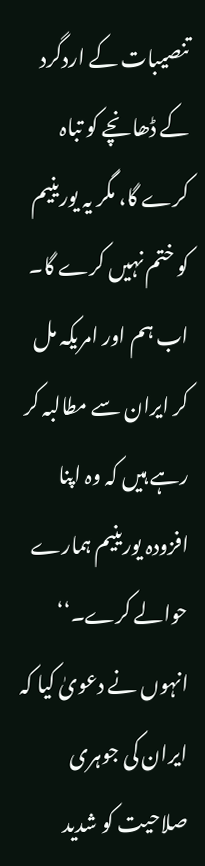تنصیبات کے اردگرد کے ڈھانچے کو تباہ کرے گا، مگر یہ یورینیم کو ختم نہیں کرے گا۔ اب ہم اور امریکہ مل کر ایران سے مطالبہ کر رہے ہیں کہ وہ اپنا افزودہ یورینیم ہمارے حوالے کرے۔‘‘ انہوں نے دعویٰ کیا کہ ایران کی جوہری صلاحیت کو شدید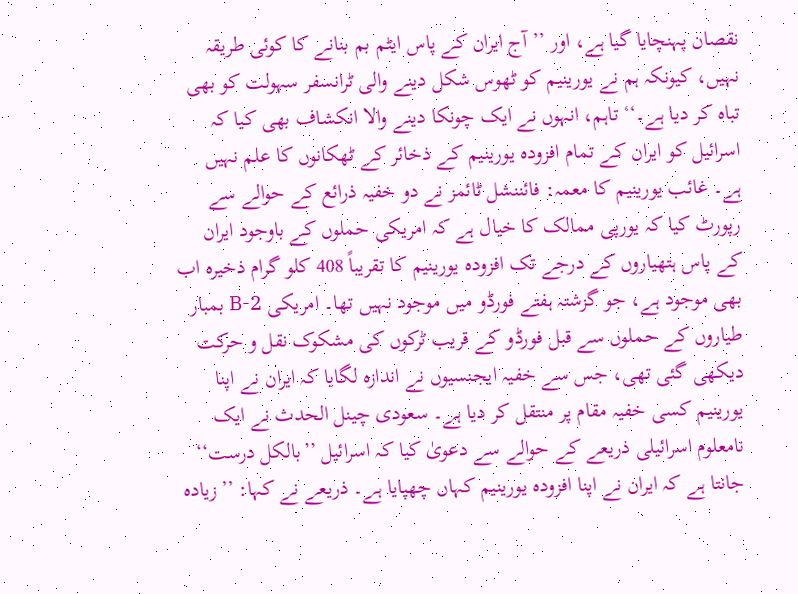نقصان پہنچایا گیا ہے، اور ’’آج ایران کے پاس ایٹم بم بنانے کا کوئی طریقہ نہیں، کیونکہ ہم نے یورینیم کو ٹھوس شکل دینے والی ٹرانسفر سہولت کو بھی تباہ کر دیا ہے۔‘‘ تاہم، انہوں نے ایک چونکا دینے والا انکشاف بھی کیا کہ اسرائیل کو ایران کے تمام افزودہ یورینیم کے ذخائر کے ٹھکانوں کا علم نہیں ہے۔ غائب یورینیم کا معمہ: فائننشل ٹائمز نے دو خفیہ ذرائع کے حوالے سے رپورٹ کیا کہ یورپی ممالک کا خیال ہے کہ امریکی حملوں کے باوجود ایران کے پاس ہتھیاروں کے درجے تک افزودہ یورینیم کا تقریباً 408 کلو گرام ذخیرہ اب بھی موجود ہے، جو گزشتہ ہفتے فورڈو میں موجود نہیں تھا۔ امریکی B-2 بمبار طیاروں کے حملوں سے قبل فورڈو کے قریب ٹرکوں کی مشکوک نقل و حرکت دیکھی گئی تھی، جس سے خفیہ ایجنسیوں نے اندازہ لگایا کہ ایران نے اپنا یورینیم کسی خفیہ مقام پر منتقل کر دیا ہے۔ سعودی چینل الحدث نے ایک نامعلوم اسرائیلی ذریعے کے حوالے سے دعویٰ کیا کہ اسرائیل ’’بالکل درست‘‘ جانتا ہے کہ ایران نے اپنا افزودہ یورینیم کہاں چھپایا ہے۔ ذریعے نے کہا: ’’زیادہ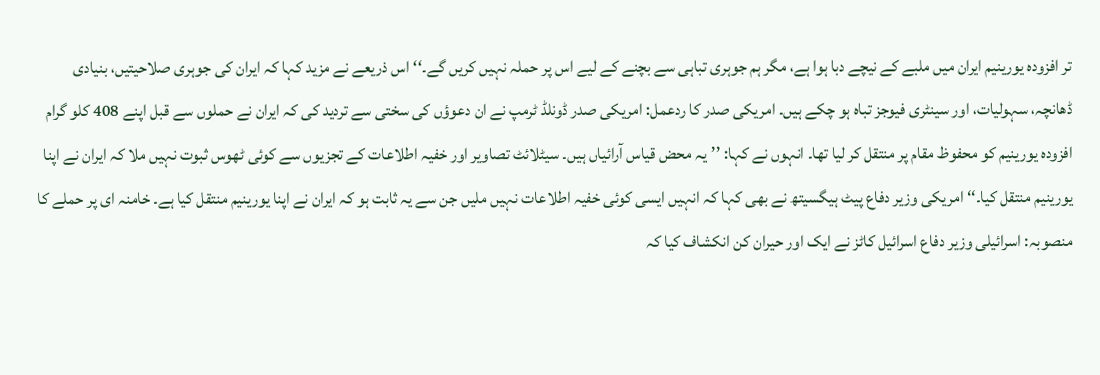تر افزودہ یورینیم ایران میں ملبے کے نیچے دبا ہوا ہے، مگر ہم جوہری تباہی سے بچنے کے لیے اس پر حملہ نہیں کریں گے۔‘‘ اس ذریعے نے مزید کہا کہ ایران کی جوہری صلاحیتیں، بنیادی ڈھانچہ، سہولیات، اور سینٹری فیوجز تباہ ہو چکے ہیں۔ امریکی صدر کا ردعمل: امریکی صدر ڈونلڈ ٹرمپ نے ان دعوؤں کی سختی سے تردید کی کہ ایران نے حملوں سے قبل اپنے 408 کلو گرام افزودہ یورینیم کو محفوظ مقام پر منتقل کر لیا تھا۔ انہوں نے کہا: ’’یہ محض قیاس آرائیاں ہیں۔ سیٹلائٹ تصاویر اور خفیہ اطلاعات کے تجزیوں سے کوئی ٹھوس ثبوت نہیں ملا کہ ایران نے اپنا یورینیم منتقل کیا۔‘‘ امریکی وزیر دفاع پیٹ ہیگسیتھ نے بھی کہا کہ انہیں ایسی کوئی خفیہ اطلاعات نہیں ملیں جن سے یہ ثابت ہو کہ ایران نے اپنا یورینیم منتقل کیا ہے۔ خامنہ ای پر حملے کا منصوبہ: اسرائیلی وزیر دفاع اسرائیل کاٹز نے ایک اور حیران کن انکشاف کیا کہ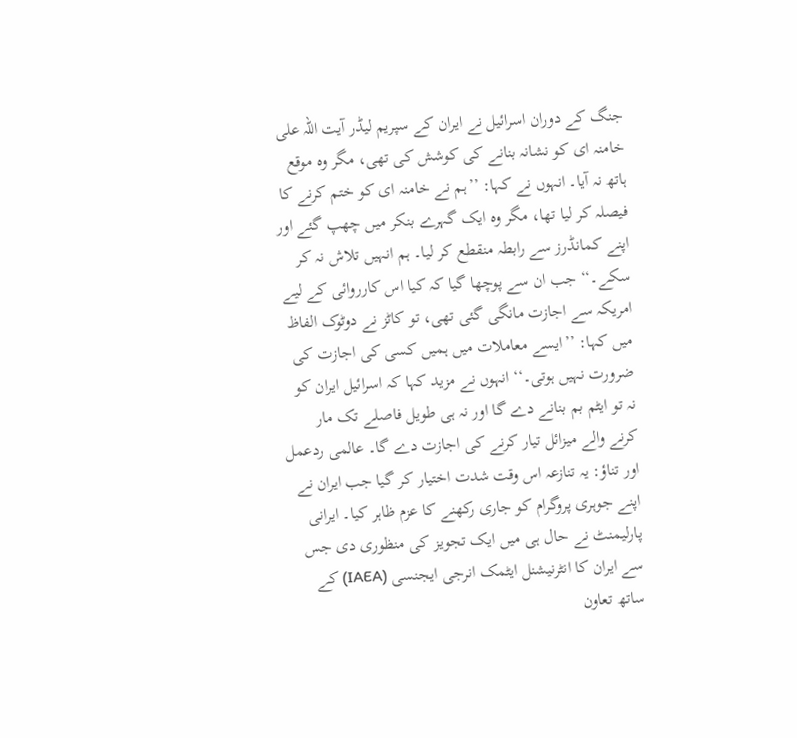جنگ کے دوران اسرائیل نے ایران کے سپریم لیڈر آیت اللہ علی خامنہ ای کو نشانہ بنانے کی کوشش کی تھی، مگر وہ موقع ہاتھ نہ آیا۔ انہوں نے کہا: ’’ہم نے خامنہ ای کو ختم کرنے کا فیصلہ کر لیا تھا، مگر وہ ایک گہرے بنکر میں چھپ گئے اور اپنے کمانڈرز سے رابطہ منقطع کر لیا۔ ہم انہیں تلاش نہ کر سکے۔‘‘ جب ان سے پوچھا گیا کہ کیا اس کارروائی کے لیے امریکہ سے اجازت مانگی گئی تھی، تو کاٹز نے دوٹوک الفاظ میں کہا: ’’ایسے معاملات میں ہمیں کسی کی اجازت کی ضرورت نہیں ہوتی۔‘‘ انہوں نے مزید کہا کہ اسرائیل ایران کو نہ تو ایٹم بم بنانے دے گا اور نہ ہی طویل فاصلے تک مار کرنے والے میزائل تیار کرنے کی اجازت دے گا۔ عالمی ردعمل اور تناؤ: یہ تنازعہ اس وقت شدت اختیار کر گیا جب ایران نے اپنے جوہری پروگرام کو جاری رکھنے کا عزم ظاہر کیا۔ ایرانی پارلیمنٹ نے حال ہی میں ایک تجویز کی منظوری دی جس سے ایران کا انٹرنیشنل ایٹمک انرجی ایجنسی (IAEA) کے ساتھ تعاون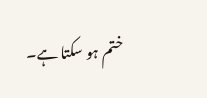ختم ہو سکتا ہے۔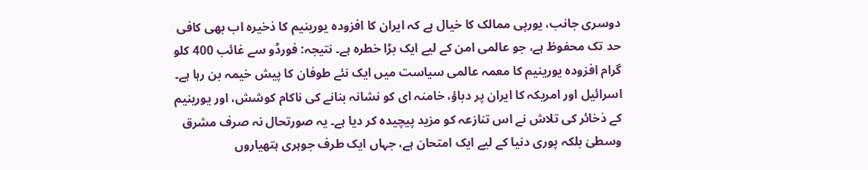دوسری جانب، یورپی ممالک کا خیال ہے کہ ایران کا افزودہ یورینیم کا ذخیرہ اب بھی کافی حد تک محفوظ ہے، جو عالمی امن کے لیے ایک بڑا خطرہ ہے۔ نتیجہ: فورڈو سے غائب 400 کلو گرام افزودہ یورینیم کا معمہ عالمی سیاست میں ایک نئے طوفان کا پیش خیمہ بن رہا ہے۔ اسرائیل اور امریکہ کا ایران پر دباؤ، خامنہ ای کو نشانہ بنانے کی ناکام کوشش، اور یورینیم کے ذخائر کی تلاش نے اس تنازعہ کو مزید پیچیدہ کر دیا ہے۔ یہ صورتحال نہ صرف مشرق وسطیٰ بلکہ پوری دنیا کے لیے ایک امتحان ہے، جہاں ایک طرف جوہری ہتھیاروں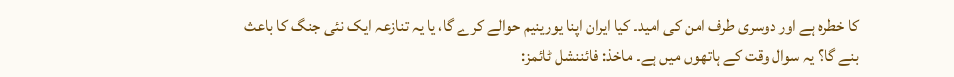کا خطرہ ہے اور دوسری طرف امن کی امید۔ کیا ایران اپنا یورینیم حوالے کرے گا، یا یہ تنازعہ ایک نئی جنگ کا باعث بنے گا؟ یہ سوال وقت کے ہاتھوں میں ہے۔ ماخذ: فائننشل ٹائمز: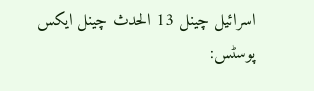اسرائیل چینل 13 الحدث چینل ایکس پوسٹس: